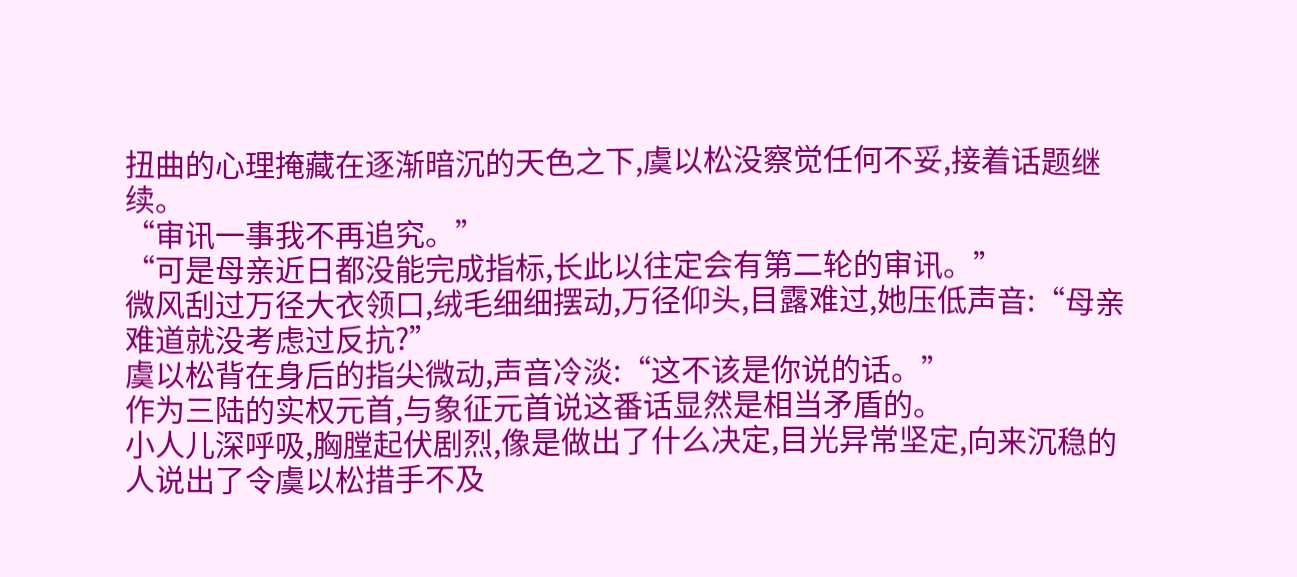扭曲的心理掩藏在逐渐暗沉的天色之下,虞以松没察觉任何不妥,接着话题继续。
“审讯一事我不再追究。”
“可是母亲近日都没能完成指标,长此以往定会有第二轮的审讯。”
微风刮过万径大衣领口,绒毛细细摆动,万径仰头,目露难过,她压低声音:“母亲难道就没考虑过反抗?”
虞以松背在身后的指尖微动,声音冷淡:“这不该是你说的话。”
作为三陆的实权元首,与象征元首说这番话显然是相当矛盾的。
小人儿深呼吸,胸膛起伏剧烈,像是做出了什么决定,目光异常坚定,向来沉稳的人说出了令虞以松措手不及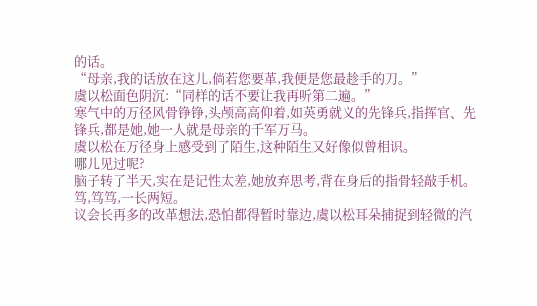的话。
“母亲,我的话放在这儿,倘若您要革,我便是您最趁手的刀。”
虞以松面色阴沉:“同样的话不要让我再听第二遍。”
寒气中的万径风骨铮铮,头颅高高仰着,如英勇就义的先锋兵,指挥官、先锋兵,都是她,她一人就是母亲的千军万马。
虞以松在万径身上感受到了陌生,这种陌生又好像似曾相识。
哪儿见过呢?
脑子转了半天,实在是记性太差,她放弃思考,背在身后的指骨轻敲手机。
笃,笃笃,一长两短。
议会长再多的改革想法,恐怕都得暂时靠边,虞以松耳朵捕捉到轻微的汽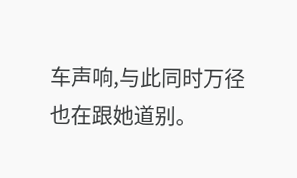车声响,与此同时万径也在跟她道别。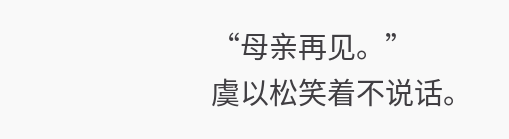“母亲再见。”
虞以松笑着不说话。